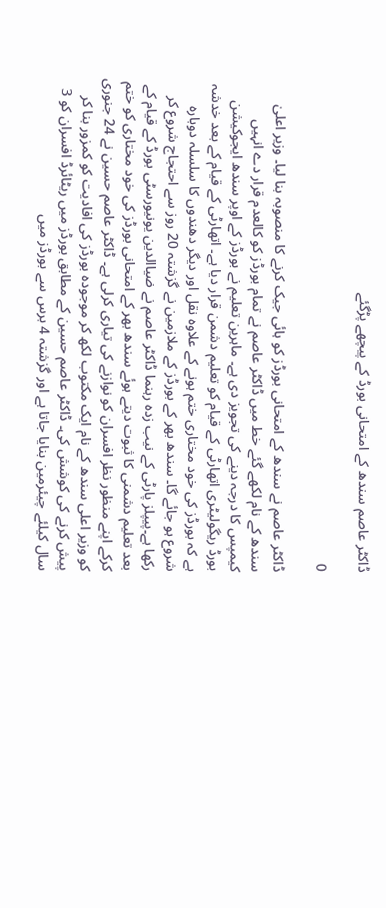ڈاکٹر عاصم سندھ کے امتحانی بورڈ کے پیچھے پڑگئے

0

ڈاکٹر عاصم نے سندھ کے امتحانی بورڈز کو ہائی جیک کرنے کا منصوبہ بنا لیا۔ وزیر اعلیٰ سندھ کے نام لکھے گئے خط میں ڈاکٹر عاصم نے تمام بورڈز کو کالعدم قرار دے انہیں کیمپس کا درجہ دینے کی تجویز دی ہے۔ ماہرین تعلیم نے بورڈز کے اوپر سندھ ایجوکیشن بورڈ ریگولیٹری اتھارٹی کے قیام کو تعلیم دشمن قرار دیا ہے۔ اتھارٹی کے قیام کے بعد خدشہ ہے کہ بورڈز کی خود مختاری ختم ہونے کے علاوہ نقل اور دیگر دھندوں کا سلسلہ دوبارہ شروع ہو جائے گا۔ سندھ بھر کے بورڈز کے ملازمین نے گزشتہ 20 روز سے احتجاج شروع کر رکھا ہے۔پیپلز پارٹی کے نیب زدہ رہنما ڈاکٹر عاصم نے ضیاالدین یونیورسٹی بورڈ کے قیام کے بعد تعلیم دشمنی کا ثبوت دیتے ہوئے سندھ بھر کے امتحانی بورڈز کی خود مختاری کو ختم کرکے اپنے منظور نظر افسران کو نوازنے کی تیاری کرلی ہے۔ ڈاکٹر عاصم حسین نے 24 جنوری کو وزیر اعلی سندھ کے نام ایک مکتوب لکھ کر موجودہ بورڈز کی افادیت کو کمزور بنا کر پیش کرنے کی کوشش کی۔ ڈاکٹر عاصم حسین کے مطابق بورڈز میں ریٹائرڈ افسران کو 3 سال کیلئے چیئرمین بنایا جاتا ہے اور گزشتہ 4 برس سے بورڈز میں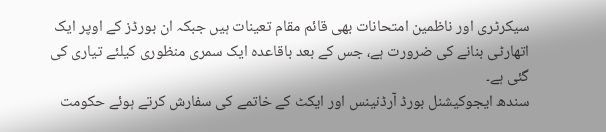سیکرٹری اور ناظمین امتحانات بھی قائم مقام تعینات ہیں جبکہ ان بورڈز کے اوپر ایک اتھارٹی بنانے کی ضرورت ہے، جس کے بعد باقاعدہ ایک سمری منظوری کیلئے تیاری کی گئی ہے۔
سندھ ایجوکیشنل بورڈ آرڈنینس اور ایکٹ کے خاتمے کی سفارش کرتے ہوئے حکومت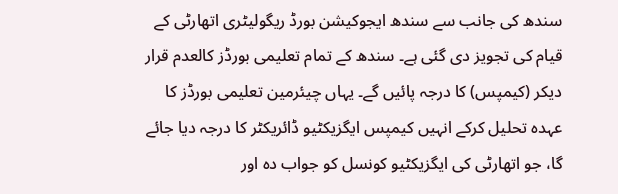سندھ کی جانب سے سندھ ایجوکیشن بورڈ ریگولیٹری اتھارٹی کے قیام کی تجویز دی گئی ہے۔ سندھ کے تمام تعلیمی بورڈز کالعدم قرار دیکر (کیمپس) کا درجہ پائیں گے۔ یہاں چیئرمین تعلیمی بورڈز کا عہدہ تحلیل کرکے انہیں کیمپس ایگزیکٹیو ڈائریکٹر کا درجہ دیا جائے گا، جو اتھارٹی کی ایگزیکٹیو کونسل کو جواب دہ اور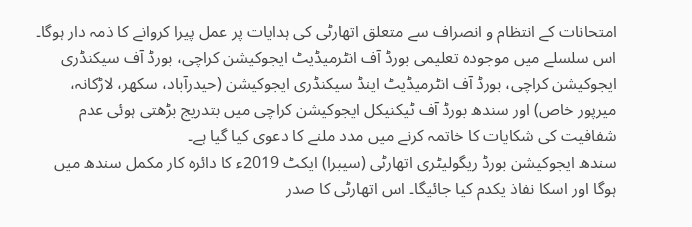امتحانات کے انتظام و انصراف سے متعلق اتھارٹی کی ہدایات پر عمل پیرا کروانے کا ذمہ دار ہوگا۔ اس سلسلے میں موجودہ تعلیمی بورڈ آف انٹرمیڈیٹ ایجوکیشن کراچی، بورڈ آف سیکنڈری ایجوکیشن کراچی، بورڈ آف انٹرمیڈیٹ اینڈ سیکنڈری ایجوکیشن (حیدرآباد، سکھر، لاڑکانہ، میرپور خاص) اور سندھ بورڈ آف ٹیکنیکل ایجوکیشن کراچی میں بتدریج بڑھتی ہوئی عدم شفافیت کی شکایات کا خاتمہ کرنے میں مدد ملنے کا دعوی کیا گیا ہے۔
سندھ ایجوکیشن بورڈ ریگولیٹری اتھارٹی (سیبرا) ایکٹ 2019ء کا دائرہ کار مکمل سندھ میں ہوگا اور اسکا نفاذ یکدم کیا جائیگا۔ اس اتھارٹی کا صدر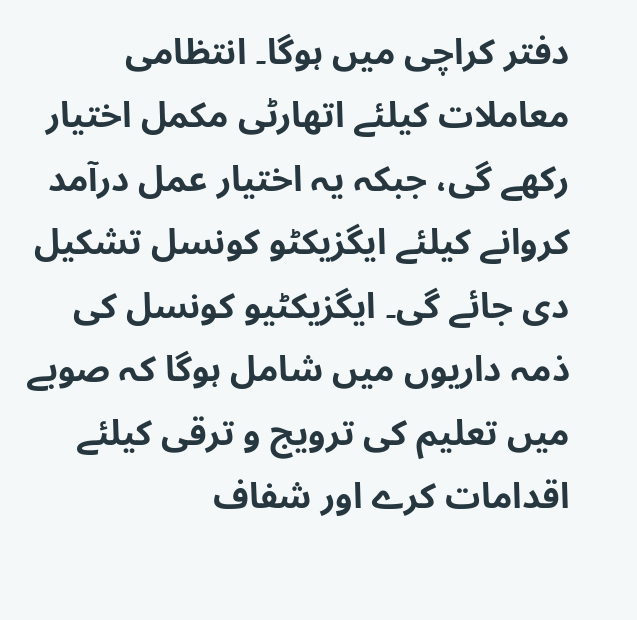دفتر کراچی میں ہوگا۔ انتظامی معاملات کیلئے اتھارٹی مکمل اختیار رکھے گی، جبکہ یہ اختیار عمل درآمد کروانے کیلئے ایگزیکٹو کونسل تشکیل دی جائے گی۔ ایگزیکٹیو کونسل کی ذمہ داریوں میں شامل ہوگا کہ صوبے میں تعلیم کی ترویج و ترقی کیلئے اقدامات کرے اور شفاف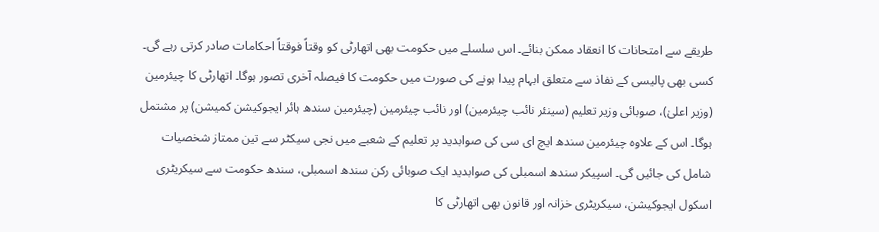طریقے سے امتحانات کا انعقاد ممکن بنائے۔ اس سلسلے میں حکومت بھی اتھارٹی کو وقتاً فوقتاً احکامات صادر کرتی رہے گی۔ کسی بھی پالیسی کے نفاذ سے متعلق ابہام پیدا ہونے کی صورت میں حکومت کا فیصلہ آخری تصور ہوگا۔ اتھارٹی کا چیئرمین (وزیر اعلیٰ)، صوبائی وزیر تعلیم (سینئر نائب چیئرمین) اور نائب چیئرمین (چیئرمین سندھ ہائر ایجوکیشن کمیشن) پر مشتمل ہوگا۔ اس کے علاوہ چیئرمین سندھ ایچ ای سی کی صوابدید پر تعلیم کے شعبے میں نجی سیکٹر سے تین ممتاز شخصیات شامل کی جائیں گی۔ اسپیکر سندھ اسمبلی کی صوابدید ایک صوبائی رکن سندھ اسمبلی، سندھ حکومت سے سیکریٹری اسکول ایجوکیشن، سیکریٹری خزانہ اور قانون بھی اتھارٹی کا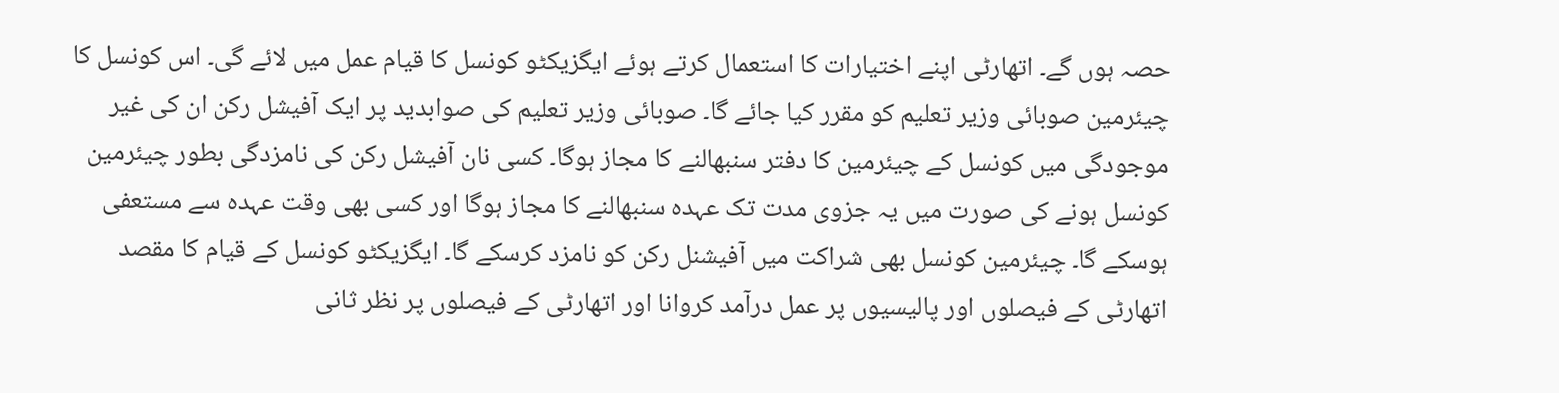حصہ ہوں گے۔ اتھارٹی اپنے اختیارات کا استعمال کرتے ہوئے ایگزیکٹو کونسل کا قیام عمل میں لائے گی۔ اس کونسل کا چیئرمین صوبائی وزیر تعلیم کو مقرر کیا جائے گا۔ صوبائی وزیر تعلیم کی صوابدید پر ایک آفیشل رکن ان کی غیر موجودگی میں کونسل کے چیئرمین کا دفتر سنبھالنے کا مجاز ہوگا۔ کسی نان آفیشل رکن کی نامزدگی بطور چیئرمین کونسل ہونے کی صورت میں یہ جزوی مدت تک عہدہ سنبھالنے کا مجاز ہوگا اور کسی بھی وقت عہدہ سے مستعفی ہوسکے گا۔ چیئرمین کونسل بھی شراکت میں آفیشنل رکن کو نامزد کرسکے گا۔ ایگزیکٹو کونسل کے قیام کا مقصد اتھارٹی کے فیصلوں اور پالیسیوں پر عمل درآمد کروانا اور اتھارٹی کے فیصلوں پر نظر ثانی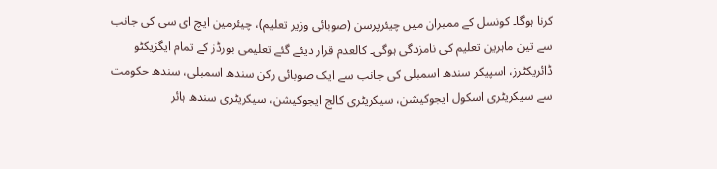کرنا ہوگا۔ کونسل کے ممبران میں چیئرپرسن (صوبائی وزیر تعلیم)، چیئرمین ایچ ای سی کی جانب سے تین ماہرین تعلیم کی نامزدگی ہوگی۔ کالعدم قرار دیئے گئے تعلیمی بورڈز کے تمام ایگزیکٹو ڈائریکٹرز، اسپیکر سندھ اسمبلی کی جانب سے ایک صوبائی رکن سندھ اسمبلی، سندھ حکومت سے سیکریٹری اسکول ایجوکیشن، سیکریٹری کالج ایجوکیشن، سیکریٹری سندھ ہائر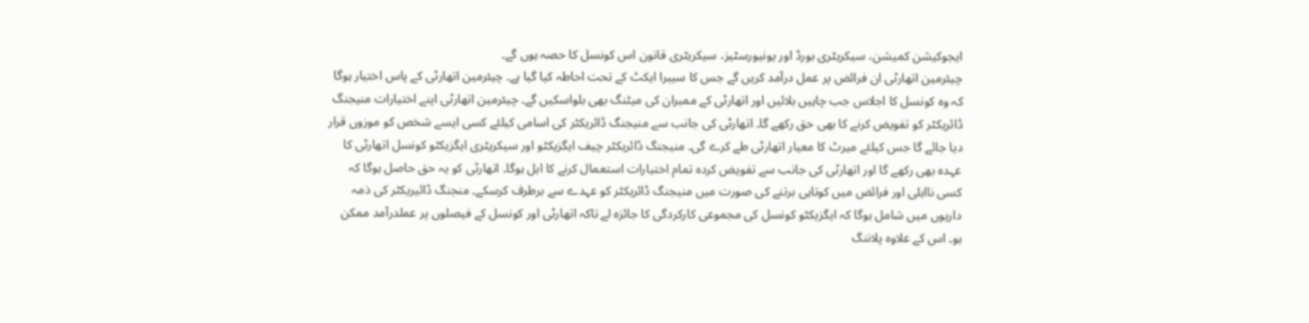ایجوکیشن کمیشن، سیکریٹری بورڈ اور یونیورسٹیز، سیکریٹری قانون اس کونسل کا حصہ ہوں گے۔
چیئرمین اتھارٹی ان فرائض پر عمل درآمد کریں گے جس کا سیبرا ایکٹ کے تحت احاطہ کیا گیا ہے۔ چیئرمین اتھارٹی کے پاس اختیار ہوگا کہ وہ کونسل کا اجلاس جب چاہیں بلائیں اور اتھارٹی کے ممبران کی میٹنگ بھی بلواسکیں گے۔ چیئرمین اتھارٹی اپنے اختیارات منیجنگ ڈائریکٹر کو تفویض کرنے کا بھی حق رکھے گا۔ اتھارٹی کی جانب سے منیجنگ ڈائریکٹر کی اسامی کیلئے کسی ایسے شخص کو موزوں قرار دیا جائے گا جس کیلئے میرٹ کا معیار اتھارٹی طے کرے گی۔ منیجنگ ڈائریکٹر چیف ایگزیکٹو اور سیکریٹری ایگزیکٹو کونسل اتھارٹی کا عہدہ بھی رکھے گا اور اتھارٹی کی جانب سے تفویض کردہ تمام اختیارات استعمال کرنے کا اہل ہوگا۔ اتھارٹی کو یہ حق حاصل ہوگا کہ کسی نااہلی اور فرائض میں کوتاہی برتنے کی صورت میں منیجنگ ڈائریکٹر کو عہدے سے برطرف کرسکے۔ منجنگ ڈائیریکٹر کی ذمہ داریوں میں شامل ہوگا کہ ایگزیکٹو کونسل کی مجموعی کارکردگی کا جائزہ لے تاکہ اتھارٹی اور کونسل کے فیصلوں پر عملدرآمد ممکن ہو۔ اس کے علاوہ پلاننگ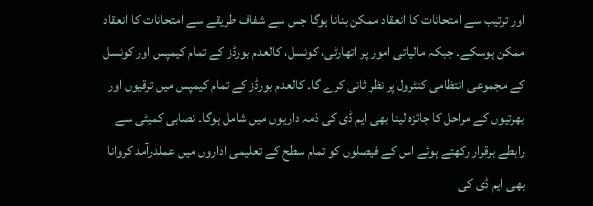اور ترتیب سے امتحانات کا انعقاد ممکن بنانا ہوگا جس سے شفاف طریقے سے امتحانات کا انعقاد ممکن ہوسکے۔ جبکہ مالیاتی امور پر اتھارٹی، کونسل، کالعدم بورڈز کے تمام کیمپس اور کونسل کے مجموعی انتظامی کنٹرول پر نظر ثانی کرے گا۔ کالعدم بورڈز کے تمام کیمپس میں ترقیوں اور بھرتیوں کے مراحل کا جائزہ لینا بھی ایم ڈی کی ذمہ داریوں میں شامل ہوگا۔ نصابی کمیٹی سے رابطے برقرار رکھتے ہوئے اس کے فیصلوں کو تمام سطح کے تعلیمی اداروں میں عملدرآمد کروانا بھی ایم ڈی کی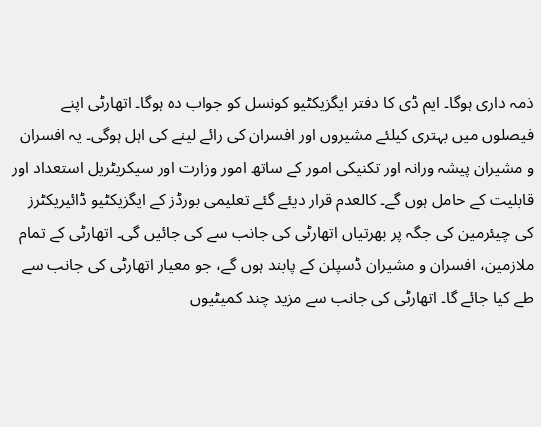ذمہ داری ہوگا۔ ایم ڈی کا دفتر ایگزیکٹیو کونسل کو جواب دہ ہوگا۔ اتھارٹی اپنے فیصلوں میں بہتری کیلئے مشیروں اور افسران کی رائے لینے کی اہل ہوگی۔ یہ افسران و مشیران پیشہ ورانہ اور تکنیکی امور کے ساتھ امور وزارت اور سیکریٹریل استعداد اور قابلیت کے حامل ہوں گے۔ کالعدم قرار دیئے گئے تعلیمی بورڈز کے ایگزیکٹیو ڈائیریکٹرز کی چیئرمین کی جگہ پر بھرتیاں اتھارٹی کی جانب سے کی جائیں گی۔ اتھارٹی کے تمام ملازمین، افسران و مشیران ڈسپلن کے پابند ہوں گے، جو معیار اتھارٹی کی جانب سے طے کیا جائے گا۔ اتھارٹی کی جانب سے مزید چند کمیٹیوں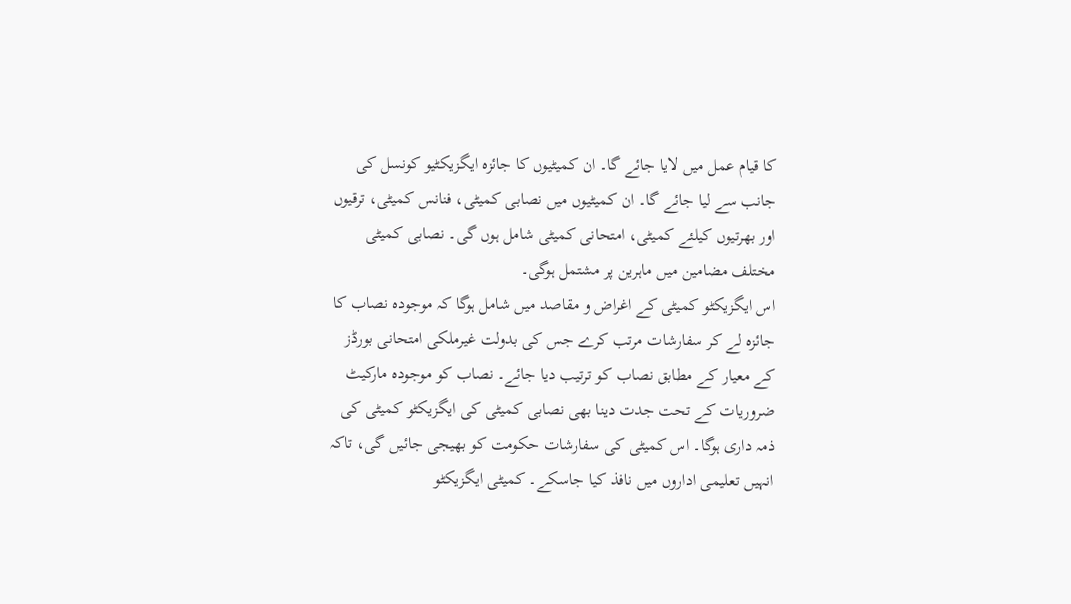کا قیام عمل میں لایا جائے گا۔ ان کمیٹیوں کا جائزہ ایگزیکٹیو کونسل کی جانب سے لیا جائے گا۔ ان کمیٹیوں میں نصابی کمیٹی، فنانس کمیٹی، ترقیوں اور بھرتیوں کیلئے کمیٹی، امتحانی کمیٹی شامل ہوں گی۔ نصابی کمیٹی مختلف مضامین میں ماہرین پر مشتمل ہوگی۔
اس ایگزیکٹو کمیٹی کے اغراض و مقاصد میں شامل ہوگا کہ موجودہ نصاب کا جائزہ لے کر سفارشات مرتب کرے جس کی بدولت غیرملکی امتحانی بورڈز کے معیار کے مطابق نصاب کو ترتیب دیا جائے۔ نصاب کو موجودہ مارکیٹ ضروریات کے تحت جدت دینا بھی نصابی کمیٹی کی ایگزیکٹو کمیٹی کی ذمہ داری ہوگا۔ اس کمیٹی کی سفارشات حکومت کو بھیجی جائیں گی، تاکہ انہیں تعلیمی اداروں میں نافذ کیا جاسکے۔ کمیٹی ایگزیکٹو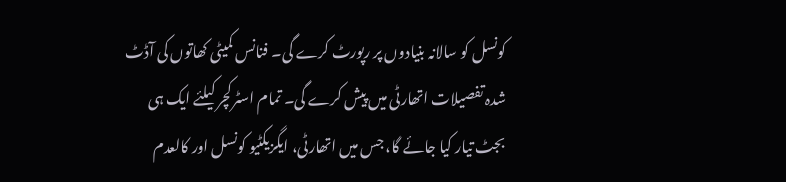کونسل کو سالانہ بنیادوں پر رپورٹ کرے گی۔ فنانس کمیٹی کھاتوں کی آڈٹ شدہ تفصیلات اتھارٹی میں پیش کرے گی۔ تمام اسٹرکچر کیلئے ایک ہی بجٹ تیار کیا جائے گا، جس میں اتھارٹی، ایگزیکٹیو کونسل اور کالعدم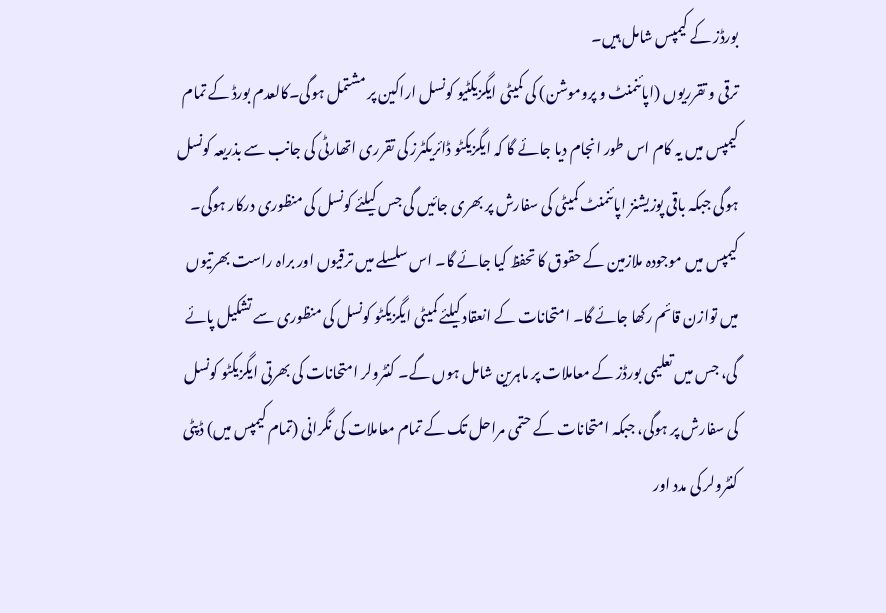بورڈز کے کیمپس شامل ہیں۔
ترقی و تقرریوں (اپائنمنٹ و پروموشن) کی کمیٹی ایگزیکٹیو کونسل اراکین پر مشتمل ہوگی۔کالعدم بورڈ کے تمام کیمپس میں یہ کام اس طور انجام دیا جائے گا کہ ایگزیکٹو ڈائریکٹرز کی تقرری اتھارٹی کی جانب سے بذریعہ کونسل ہوگی جبکہ باقی پوزیشنز اپائنمنٹ کمیٹی کی سفارش پر بھری جائیں گی جس کیلئے کونسل کی منظوری درکار ہوگی۔ کیمپس میں موجودہ ملازمین کے حقوق کا تحفظ کیا جائے گا۔ اس سلسلے میں ترقیوں اور براہ راست بھرتیوں میں توازن قائم رکھا جائے گا۔ امتحانات کے انعقاد کیلئے کمیٹی ایگزیکٹو کونسل کی منظوری سے تشکیل پائے گی، جس میں تعلیمی بورڈز کے معاملات پر ماہرین شامل ہوں گے۔ کنٹرولر امتحانات کی بھرتی ایگزیکٹو کونسل کی سفارش پر ہوگی، جبکہ امتحانات کے حتمی مراحل تک کے تمام معاملات کی نگرانی (تمام کیمپس میں) ڈپٹی کنٹرولر کی مدد اور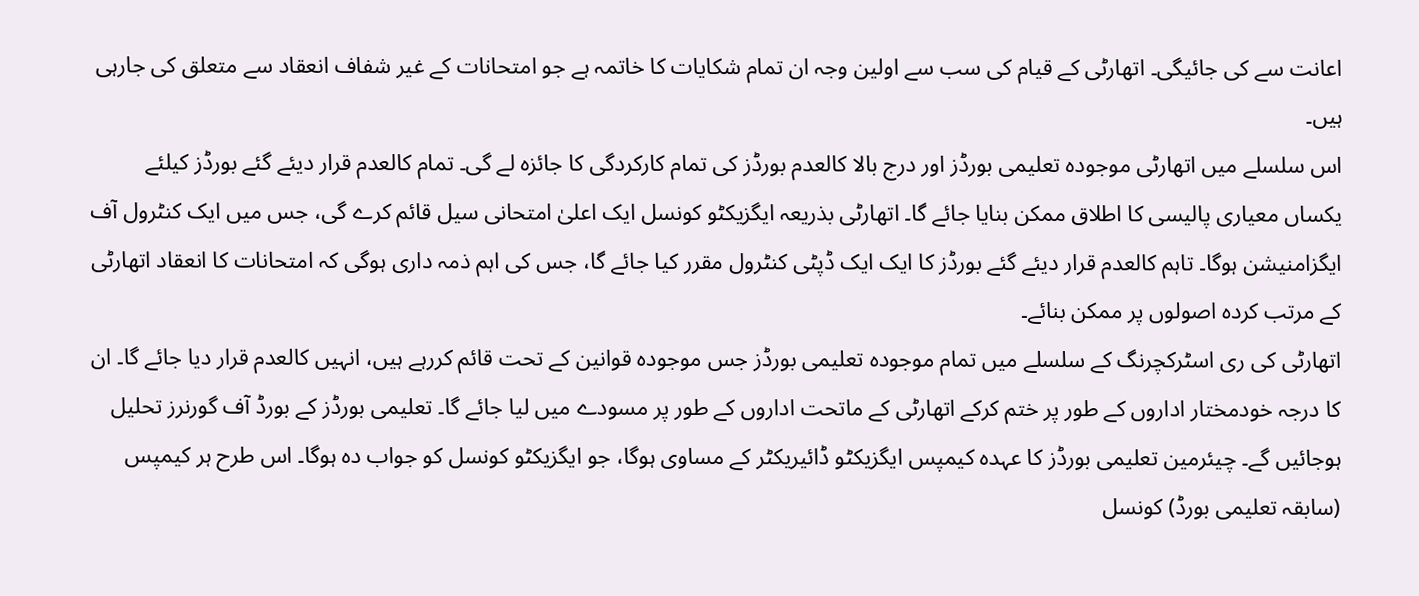اعانت سے کی جائیگی۔ اتھارٹی کے قیام کی سب سے اولین وجہ ان تمام شکایات کا خاتمہ ہے جو امتحانات کے غیر شفاف انعقاد سے متعلق کی جارہی ہیں۔
اس سلسلے میں اتھارٹی موجودہ تعلیمی بورڈز اور درج بالا کالعدم بورڈز کی تمام کارکردگی کا جائزہ لے گی۔ تمام کالعدم قرار دیئے گئے بورڈز کیلئے یکساں معیاری پالیسی کا اطلاق ممکن بنایا جائے گا۔ اتھارٹی بذریعہ ایگزیکٹو کونسل ایک اعلیٰ امتحانی سیل قائم کرے گی، جس میں ایک کنٹرول آف ایگزامنیشن ہوگا۔ تاہم کالعدم قرار دیئے گئے بورڈز کا ایک ایک ڈپٹی کنٹرول مقرر کیا جائے گا، جس کی اہم ذمہ داری ہوگی کہ امتحانات کا انعقاد اتھارٹی کے مرتب کردہ اصولوں پر ممکن بنائے۔
اتھارٹی کی ری اسٹرکچرنگ کے سلسلے میں تمام موجودہ تعلیمی بورڈز جس موجودہ قوانین کے تحت قائم کررہے ہیں، انہیں کالعدم قرار دیا جائے گا۔ ان کا درجہ خودمختار اداروں کے طور پر ختم کرکے اتھارٹی کے ماتحت اداروں کے طور پر مسودے میں لیا جائے گا۔ تعلیمی بورڈز کے بورڈ آف گورنرز تحلیل ہوجائیں گے۔ چیئرمین تعلیمی بورڈز کا عہدہ کیمپس ایگزیکٹو ڈائیریکٹر کے مساوی ہوگا، جو ایگزیکٹو کونسل کو جواب دہ ہوگا۔ اس طرح ہر کیمپس (سابقہ تعلیمی بورڈ) کونسل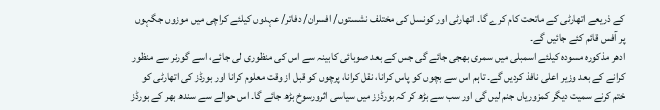کے ذریعے اتھارٹی کے ماتحت کام کرے گا۔ اتھارٹی اور کونسل کی مختلف نشستوں/ افسران/ دفاتر/ عہدوں کیلئے کراچی میں موزوں جگہوں پر آفس قائم کئے جائیں گے۔
ادھر مذکورہ مسودہ کیلئے اسمبلی میں سمری بھجی جائے گی جس کے بعد صوبائی کابینہ سے اس کی منظوری لی جائے، اسے گورنر سے منظور کرانے کے بعد وزیر اعلی نافذ کردیں گے۔ تاہم اس سے بچوں کو پاس کرانا، نقل کرانا، پرچوں کو قبل از وقت معلوم کرانا اور بورڈز کی اتھارٹی کو ختم کرنے سمیت دیگر کمزوریاں جنم لیں گی اور سب سے بڑھ کر کہ بورڈزز میں سیاسی اثرورسوخ بڑھ جائے گا۔ اس حوالے سے سندھ بھر کے بورڈز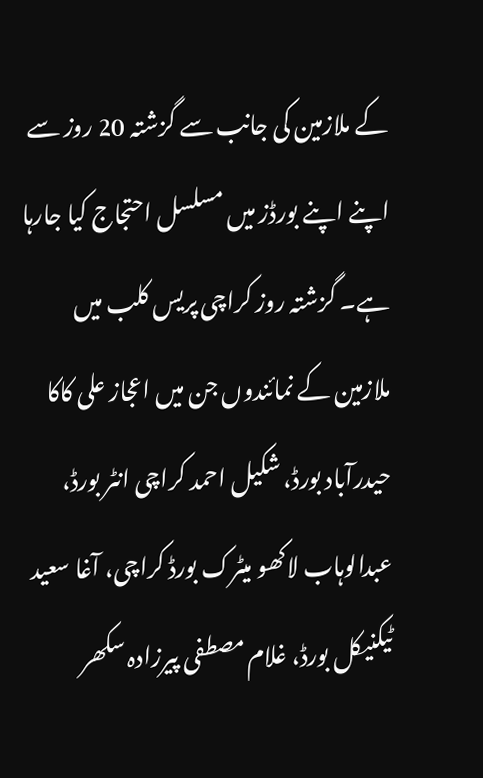کے ملازمین کی جانب سے گزشتہ 20 روز سے اپنے اپنے بورڈز میں مسلسل احتجاج کیا جارہا ہے۔ گزشتہ روز کراچی پریس کلب میں ملازمین کے نمائندوں جن میں اعجاز علی کاکا حیدرآباد بورڈ، شکیل احمد کراچی انٹر بورڈ، عبدالوہاب لاکھو میٹرک بورڈ کراچی، آغا سعید ٹیکنیکل بورڈ، غلام مصطفی پیرزادہ سکھر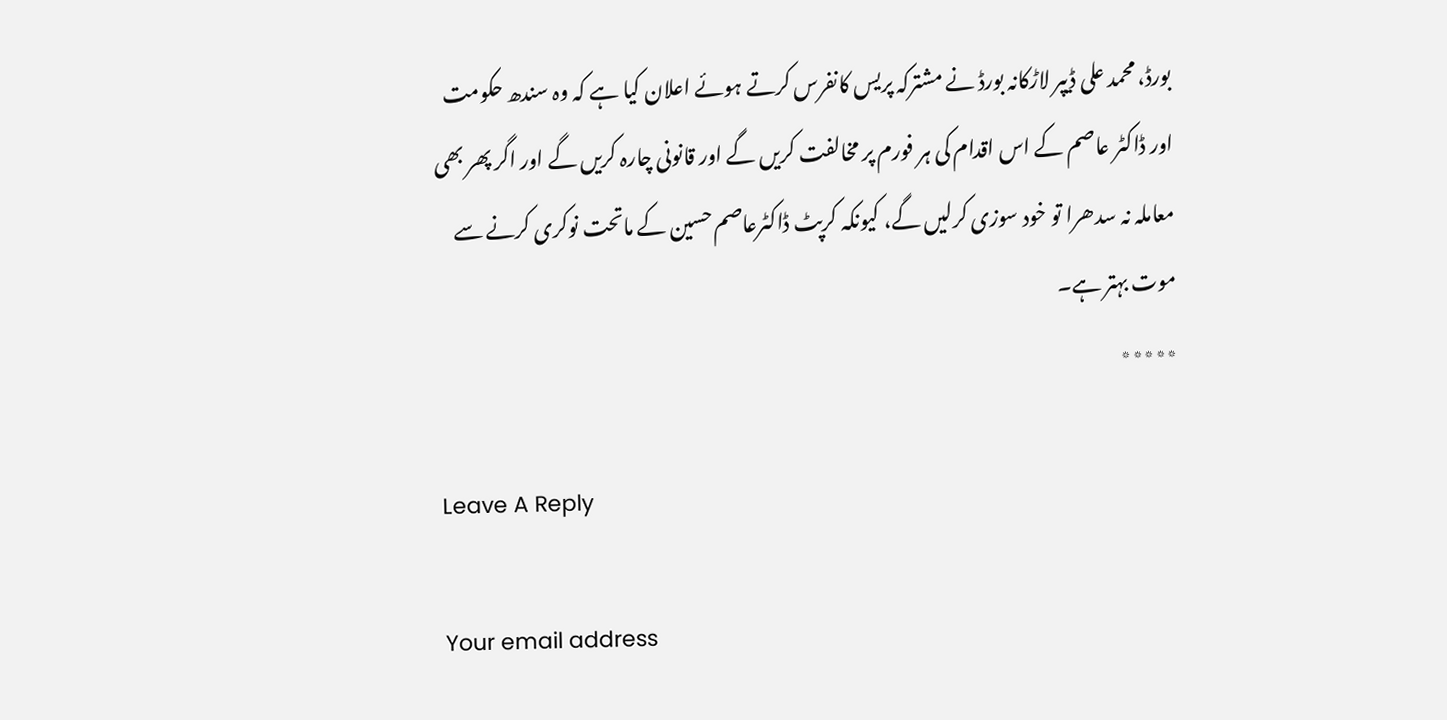بورڈ، محمد علی ڈیپر لاڑکانہ بورڈ نے مشترکہ پریس کانفرس کرتے ہوئے اعلان کیا ہے کہ وہ سندھ حکومت اور ڈاکٹر عاصم کے اس اقدام کی ہر فورم پر مخالفت کریں گے اور قانونی چارہ کریں گے اور اگر پھر بھی معاملہ نہ سدھرا تو خود سوزی کرلیں گے، کیونکہ کرپٹ ڈاکٹرعاصم حسین کے ماتحت نوکری کرنے سے موت بہتر ہے۔
٭٭٭٭٭

Leave A Reply

Your email address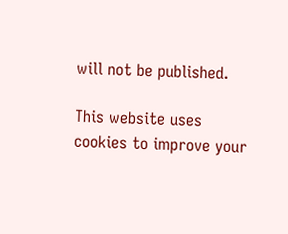will not be published.

This website uses cookies to improve your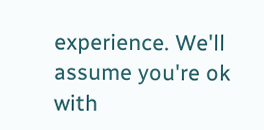experience. We'll assume you're ok with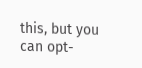this, but you can opt-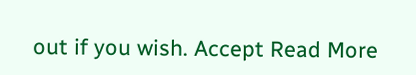out if you wish. Accept Read More